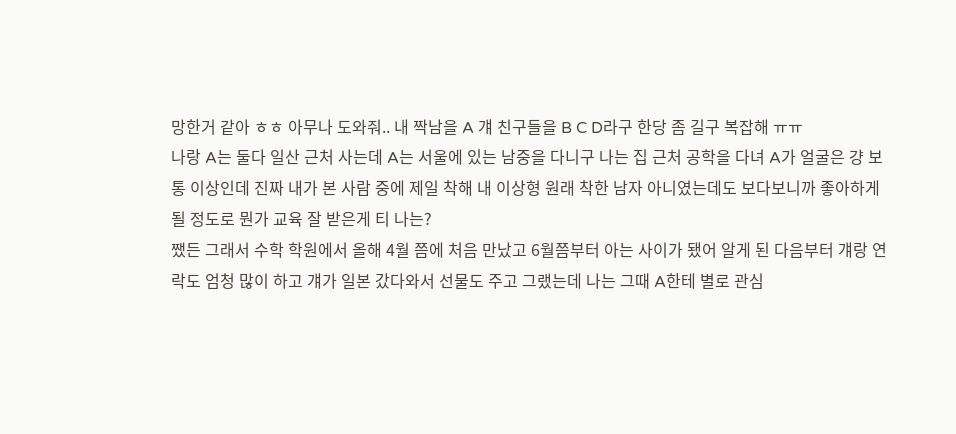망한거 같아 ㅎㅎ 아무나 도와줘.. 내 짝남을 A 걔 친구들을 B C D라구 한당 좀 길구 복잡해 ㅠㅠ
나랑 A는 둘다 일산 근처 사는데 A는 서울에 있는 남중을 다니구 나는 집 근처 공학을 다녀 A가 얼굴은 걍 보통 이상인데 진짜 내가 본 사람 중에 제일 착해 내 이상형 원래 착한 남자 아니였는데도 보다보니까 좋아하게 될 정도로 뭔가 교육 잘 받은게 티 나는?
쨌든 그래서 수학 학원에서 올해 4월 쯤에 처음 만났고 6월쯤부터 아는 사이가 됐어 알게 된 다음부터 걔랑 연락도 엄청 많이 하고 걔가 일본 갔다와서 선물도 주고 그랬는데 나는 그때 A한테 별로 관심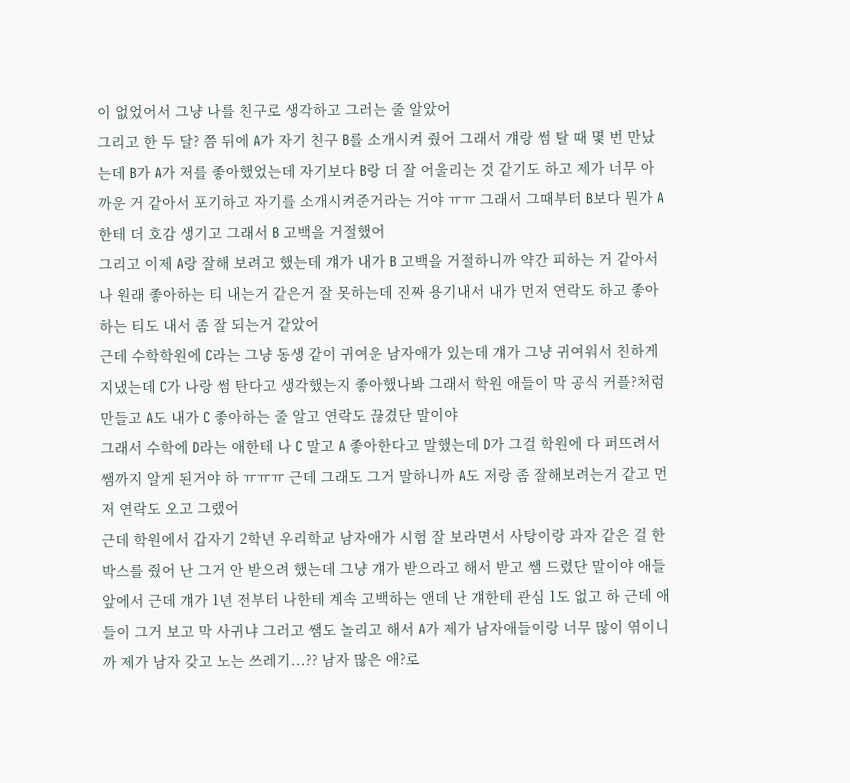이 없었어서 그냥 나를 친구로 생각하고 그러는 줄 알았어
그리고 한 두 달? 쯤 뒤에 A가 자기 친구 B를 소개시켜 줬어 그래서 걔랑 썸 탈 때 몇 번 만났는데 B가 A가 저를 좋아했었는데 자기보다 B랑 더 잘 어울리는 것 같기도 하고 제가 너무 아까운 거 같아서 포기하고 자기를 소개시켜준거라는 거야 ㅠㅠ 그래서 그때부터 B보다 뭔가 A한테 더 호감 생기고 그래서 B 고백을 거절했어
그리고 이제 A랑 잘해 보려고 했는데 걔가 내가 B 고백을 거절하니까 약간 피하는 거 같아서 나 원래 좋아하는 티 내는거 같은거 잘 못하는데 진짜 용기내서 내가 먼저 연락도 하고 좋아하는 티도 내서 좀 잘 되는거 같았어
근데 수학학원에 C라는 그냥 동생 같이 귀여운 남자애가 있는데 걔가 그냥 귀여워서 친하게 지냈는데 C가 나랑 썸 탄다고 생각했는지 좋아했나봐 그래서 학원 애들이 막 공식 커플?처럼 만들고 A도 내가 C 좋아하는 줄 알고 연락도 끊겼단 말이야
그래서 수학에 D라는 애한테 나 C 말고 A 좋아한다고 말했는데 D가 그걸 학원에 다 퍼뜨려서 쌤까지 알게 된거야 하 ㅠㅠㅠ 근데 그래도 그거 말하니까 A도 저랑 좀 잘해보려는거 같고 먼저 연락도 오고 그랬어
근데 학원에서 갑자기 2학년 우리학교 남자애가 시험 잘 보라면서 사탕이랑 과자 같은 걸 한 박스를 줬어 난 그거 안 받으려 했는데 그냥 걔가 받으라고 해서 받고 쌤 드렸단 말이야 애들 앞에서 근데 걔가 1년 전부터 나한테 계속 고백하는 앤데 난 걔한테 관심 1도 없고 하 근데 애들이 그거 보고 막 사귀냐 그러고 쌤도 놀리고 해서 A가 제가 남자애들이랑 너무 많이 엮이니까 제가 남자 갖고 노는 쓰레기...?? 남자 많은 애?로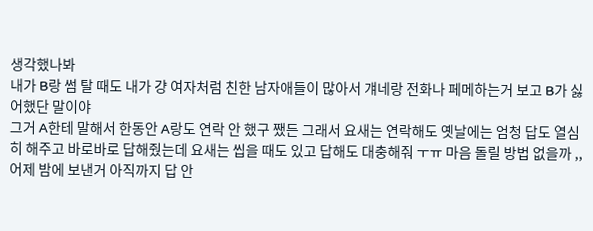생각했나봐
내가 B랑 썸 탈 때도 내가 걍 여자처럼 친한 남자애들이 많아서 걔네랑 전화나 페메하는거 보고 B가 싫어했단 말이야
그거 A한테 말해서 한동안 A랑도 연락 안 했구 쨌든 그래서 요새는 연락해도 옛날에는 엄청 답도 열심히 해주고 바로바로 답해줬는데 요새는 씹을 때도 있고 답해도 대충해줘 ㅜㅠ 마음 돌릴 방법 없을까 ,, 어제 밤에 보낸거 아직까지 답 안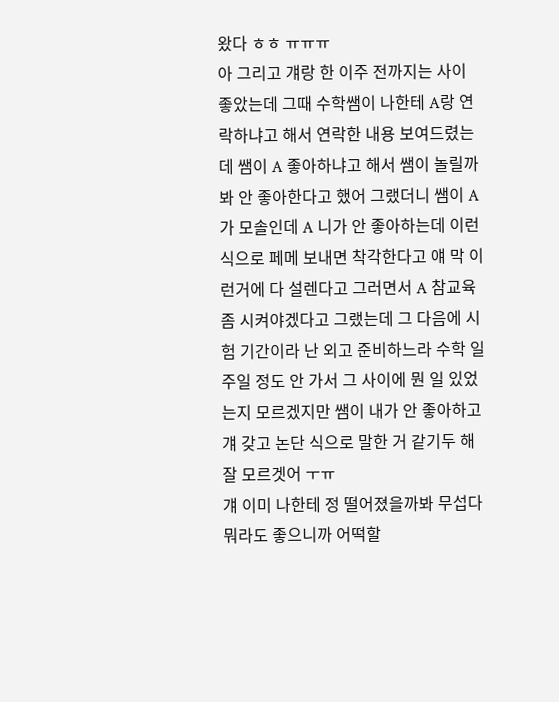왔다 ㅎㅎ ㅠㅠㅠ
아 그리고 걔랑 한 이주 전까지는 사이 좋았는데 그때 수학쌤이 나한테 A랑 연락하냐고 해서 연락한 내용 보여드렸는데 쌤이 A 좋아하냐고 해서 쌤이 놀릴까봐 안 좋아한다고 했어 그랬더니 쌤이 A가 모솔인데 A 니가 안 좋아하는데 이런 식으로 페메 보내면 착각한다고 얘 막 이런거에 다 설렌다고 그러면서 A 참교육 좀 시켜야겠다고 그랬는데 그 다음에 시험 기간이라 난 외고 준비하느라 수학 일주일 정도 안 가서 그 사이에 뭔 일 있었는지 모르겠지만 쌤이 내가 안 좋아하고 걔 갖고 논단 식으로 말한 거 같기두 해 잘 모르겟어 ㅜㅠ
걔 이미 나한테 정 떨어졌을까봐 무섭다 뭐라도 좋으니까 어떡할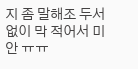지 좀 말해조 두서 없이 막 적어서 미안 ㅠㅠ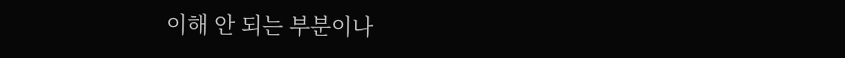이해 안 되는 부분이나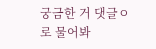궁금한 거 댓글ㅇ로 물어봐